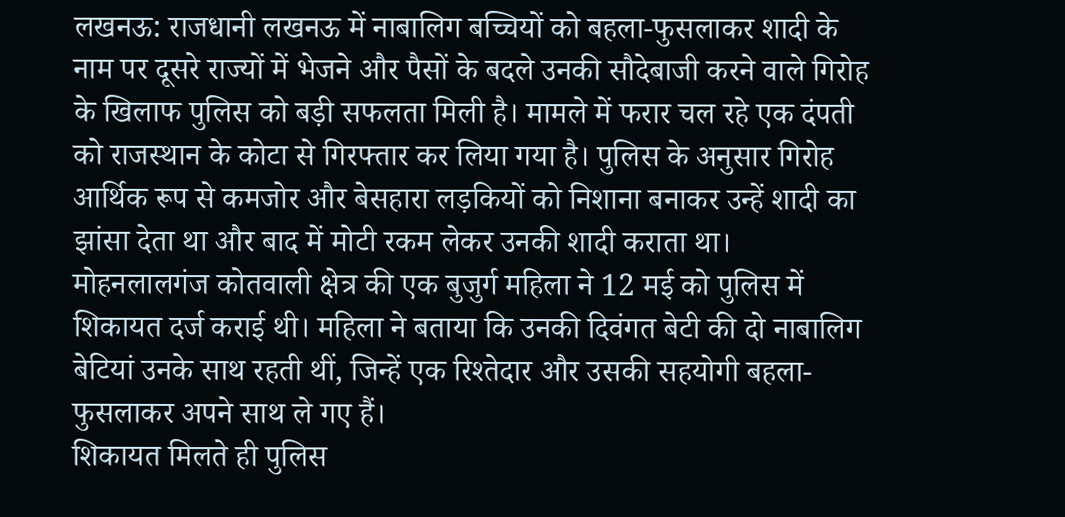लखनऊ: राजधानी लखनऊ में नाबालिग बच्चियों को बहला-फुसलाकर शादी के नाम पर दूसरे राज्यों में भेजने और पैसों के बदले उनकी सौदेबाजी करने वाले गिरोह के खिलाफ पुलिस को बड़ी सफलता मिली है। मामले में फरार चल रहे एक दंपती को राजस्थान के कोटा से गिरफ्तार कर लिया गया है। पुलिस के अनुसार गिरोह आर्थिक रूप से कमजोर और बेसहारा लड़कियों को निशाना बनाकर उन्हें शादी का झांसा देता था और बाद में मोटी रकम लेकर उनकी शादी कराता था।
मोहनलालगंज कोतवाली क्षेत्र की एक बुजुर्ग महिला ने 12 मई को पुलिस में शिकायत दर्ज कराई थी। महिला ने बताया कि उनकी दिवंगत बेटी की दो नाबालिग बेटियां उनके साथ रहती थीं, जिन्हें एक रिश्तेदार और उसकी सहयोगी बहला-फुसलाकर अपने साथ ले गए हैं।
शिकायत मिलते ही पुलिस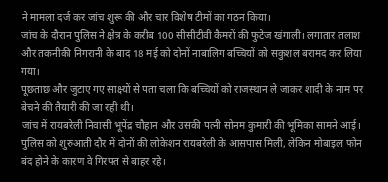ने मामला दर्ज कर जांच शुरू की और चार विशेष टीमों का गठन किया।
जांच के दौरान पुलिस ने क्षेत्र के करीब 100 सीसीटीवी कैमरों की फुटेज खंगाली। लगातार तलाश और तकनीकी निगरानी के बाद 18 मई को दोनों नाबालिग बच्चियों को सकुशल बरामद कर लिया गया।
पूछताछ और जुटाए गए साक्ष्यों से पता चला कि बच्चियों को राजस्थान ले जाकर शादी के नाम पर बेचने की तैयारी की जा रही थी।
जांच में रायबरेली निवासी भूपेंद्र चौहान और उसकी पत्नी सोनम कुमारी की भूमिका सामने आई। पुलिस को शुरुआती दौर में दोनों की लोकेशन रायबरेली के आसपास मिली, लेकिन मोबाइल फोन बंद होने के कारण वे गिरफ्त से बाहर रहे।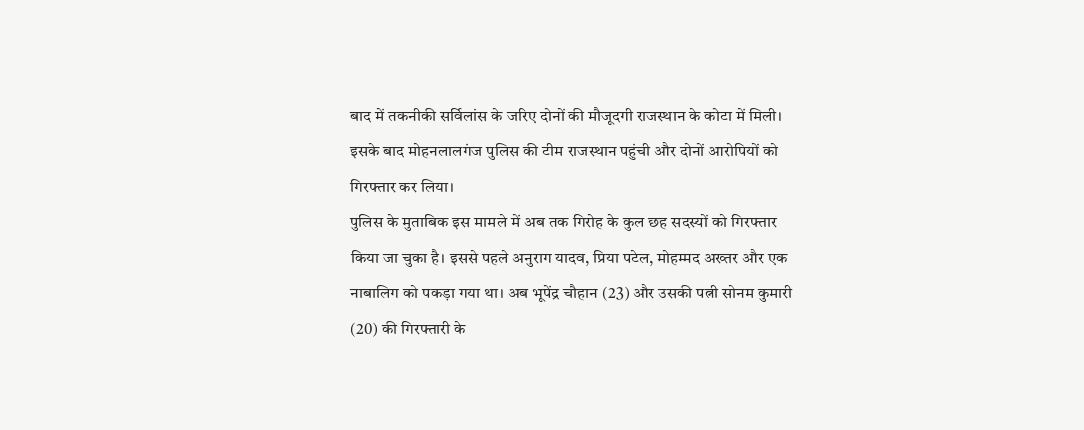बाद में तकनीकी सर्विलांस के जरिए दोनों की मौजूदगी राजस्थान के कोटा में मिली। इसके बाद मोहनलालगंज पुलिस की टीम राजस्थान पहुंची और दोनों आरोपियों को गिरफ्तार कर लिया।
पुलिस के मुताबिक इस मामले में अब तक गिरोह के कुल छह सदस्यों को गिरफ्तार किया जा चुका है। इससे पहले अनुराग यादव, प्रिया पटेल, मोहम्मद अख्तर और एक नाबालिग को पकड़ा गया था। अब भूपेंद्र चौहान (23) और उसकी पत्नी सोनम कुमारी (20) की गिरफ्तारी के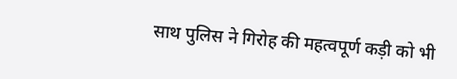साथ पुलिस ने गिरोह की महत्वपूर्ण कड़ी को भी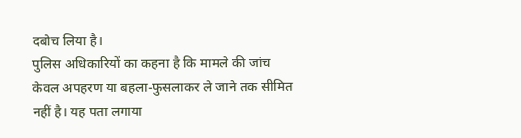दबोच लिया है।
पुलिस अधिकारियों का कहना है कि मामले की जांच केवल अपहरण या बहला-फुसलाकर ले जाने तक सीमित नहीं है। यह पता लगाया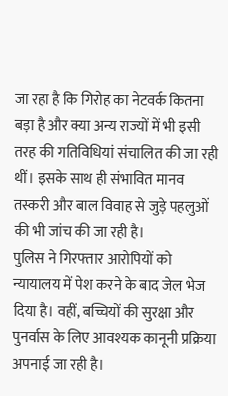जा रहा है कि गिरोह का नेटवर्क कितना बड़ा है और क्या अन्य राज्यों में भी इसी तरह की गतिविधियां संचालित की जा रही थीं। इसके साथ ही संभावित मानव तस्करी और बाल विवाह से जुड़े पहलुओं की भी जांच की जा रही है।
पुलिस ने गिरफ्तार आरोपियों को न्यायालय में पेश करने के बाद जेल भेज दिया है। वहीं, बच्चियों की सुरक्षा और पुनर्वास के लिए आवश्यक कानूनी प्रक्रिया अपनाई जा रही है।